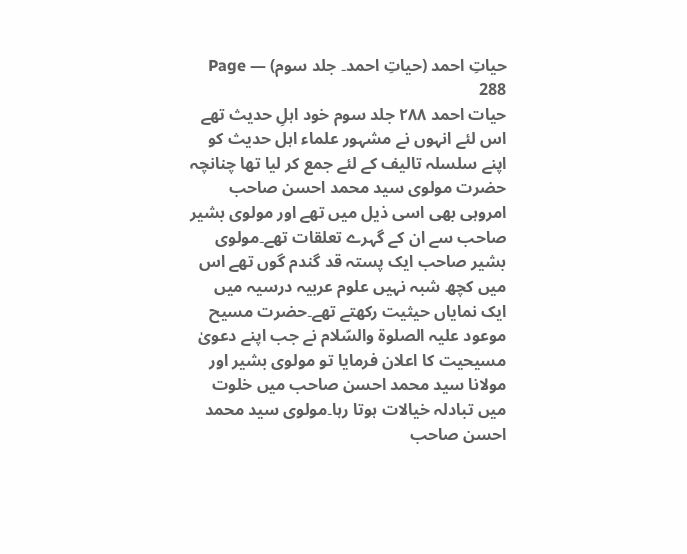حیاتِ احمد (حیاتِ احمد۔ جلد سوم) — Page 288
حیات احمد ۲۸۸ جلد سوم خود اہلِ حدیث تھے اس لئے انہوں نے مشہور علماء اہل حدیث کو اپنے سلسلہ تالیف کے لئے جمع کر لیا تھا چنانچہ حضرت مولوی سید محمد احسن صاحب امروہی بھی اسی ذیل میں تھے اور مولوی بشیر صاحب سے ان کے گہرے تعلقات تھے۔مولوی بشیر صاحب ایک پستہ قد گندم گوں تھے اس میں کچھ شبہ نہیں علوم عربیہ درسیہ میں ایک نمایاں حیثیت رکھتے تھے۔حضرت مسیح موعود علیہ الصلوۃ والسّلام نے جب اپنے دعویٰ مسیحیت کا اعلان فرمایا تو مولوی بشیر اور مولانا سید محمد احسن صاحب میں خلوت میں تبادلہ خیالات ہوتا رہا۔مولوی سید محمد احسن صاحب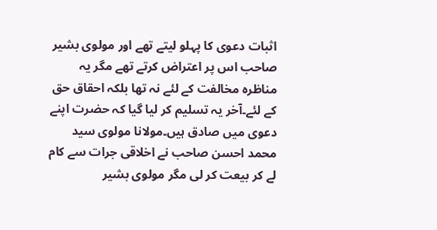اثبات دعوی کا پہلو لیتے تھے اور مولوی بشیر صاحب اس پر اعتراض کرتے تھے مگر یہ مناظرہ مخالفت کے لئے نہ تھا بلکہ احقاق حق کے لئے۔آخر یہ تسلیم کر لیا گیا کہ حضرت اپنے دعوی میں صادق ہیں۔مولانا مولوی سید محمد احسن صاحب نے اخلاقی جرات سے کام لے کر بیعت کر لی مگر مولوی بشیر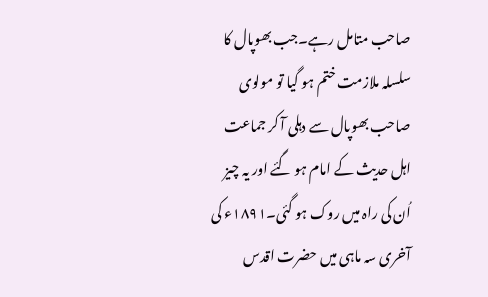صاحب متامل رہے۔جب بھوپال کا سلسلہ ملازمت ختم ہو گیا تو مولوی صاحب بھوپال سے دہلی آ کر جماعت اہل حدیث کے امام ہو گئے اور یہ چیز اُن کی راہ میں روک ہو گئی۔۱۸۹۱ء کی آخری سہ ماہی میں حضرت اقدس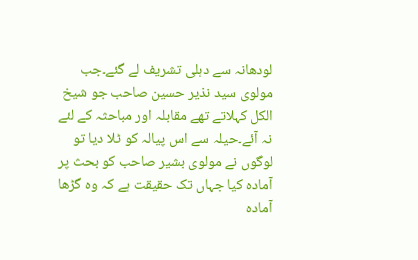لودھانہ سے دہلی تشریف لے گئے۔جب مولوی سید نذیر حسین صاحب جو شیخ الکل کہلاتے تھے مقابلہ اور مباحثہ کے لئے نہ آئے۔حیلہ سے اس پیالہ کو ٹلا دیا تو لوگوں نے مولوی بشیر صاحب کو بحث پر آمادہ کیا جہاں تک حقیقت ہے کہ وہ گڑھا آمادہ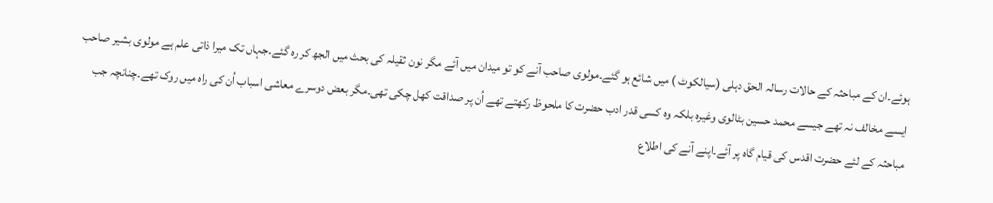ہوئے۔ان کے مباحثہ کے حالات رسالہ الحق دہلی (سیالکوٹ ) میں شائع ہو گئے۔مولوی صاحب آنے کو تو میدان میں آئے مگر نون ثقیلہ کی بحث میں الجھ کر رہ گئے۔جہاں تک میرا ذاتی علم ہے مولوی بشیر صاحب ایسے مخالف نہ تھے جیسے محمد حسین بٹالوی وغیرہ بلکہ وہ کسی قدر ادب حضرت کا ملحوظ رکھتے تھے اُن پر صداقت کھل چکی تھی۔مگر بعض دوسرے معاشی اسباب اُن کی راہ میں روک تھے۔چنانچہ جب مباحثہ کے لئے حضرت اقدس کی قیام گاہ پر آئے۔اپنے آنے کی اطلاع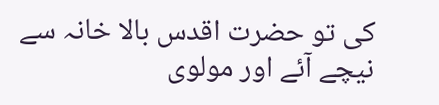کی تو حضرت اقدس بالا خانہ سے نیچے آئے اور مولوی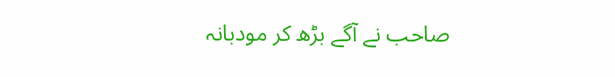صاحب نے آگے بڑھ کر مودبانہ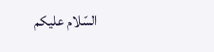السّلام علیکم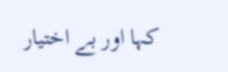کہا اور بے اختیار